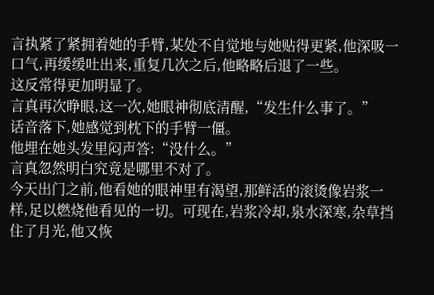言执紧了紧拥着她的手臂,某处不自觉地与她贴得更紧,他深吸一口气,再缓缓吐出来,重复几次之后,他略略后退了一些。
这反常得更加明显了。
言真再次睁眼,这一次,她眼神彻底清醒,“发生什么事了。”
话音落下,她感觉到枕下的手臂一僵。
他埋在她头发里闷声答:“没什么。”
言真忽然明白究竟是哪里不对了。
今天出门之前,他看她的眼神里有渴望,那鲜活的滚烫像岩浆一样,足以燃烧他看见的一切。可现在,岩浆冷却,泉水深寒,杂草挡住了月光,他又恢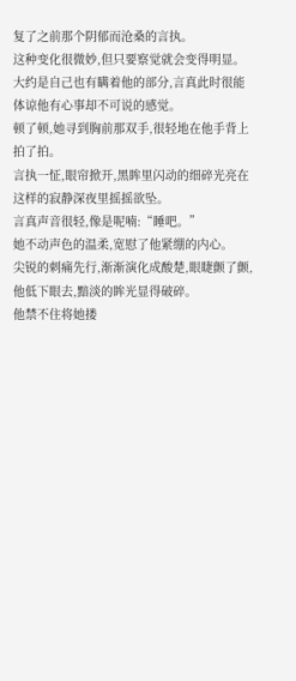复了之前那个阴郁而沧桑的言执。
这种变化很微妙,但只要察觉就会变得明显。
大约是自己也有瞒着他的部分,言真此时很能体谅他有心事却不可说的感觉。
顿了顿,她寻到胸前那双手,很轻地在他手背上拍了拍。
言执一怔,眼帘掀开,黑眸里闪动的细碎光亮在这样的寂静深夜里摇摇欲坠。
言真声音很轻,像是呢喃:“睡吧。”
她不动声色的温柔,宽慰了他紧绷的内心。
尖锐的刺痛先行,渐渐演化成酸楚,眼睫颤了颤,他低下眼去,黯淡的眸光显得破碎。
他禁不住将她搂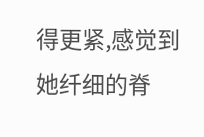得更紧,感觉到她纤细的脊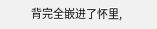背完全嵌进了怀里,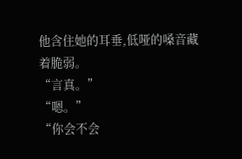他含住她的耳垂,低哑的嗓音藏着脆弱。
“言真。”
“嗯。”
“你会不会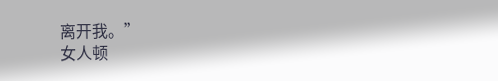离开我。”
女人顿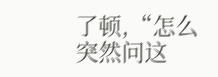了顿,“怎么突然问这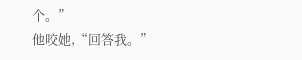个。”
他咬她,“回答我。”